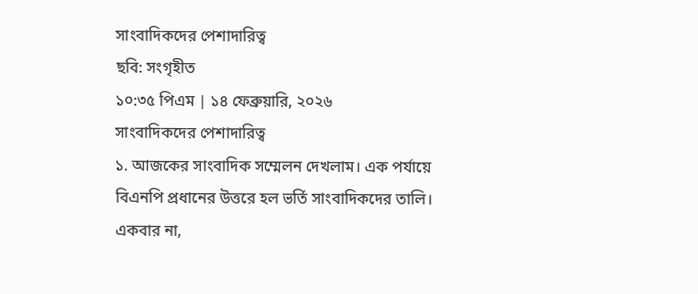সাংবাদিকদের পেশাদারিত্ব
ছবি: সংগৃহীত
১০:৩৫ পিএম | ১৪ ফেব্রুয়ারি, ২০২৬
সাংবাদিকদের পেশাদারিত্ব
১. আজকের সাংবাদিক সম্মেলন দেখলাম। এক পর্যায়ে বিএনপি প্রধানের উত্তরে হল ভর্তি সাংবাদিকদের তালি। একবার না,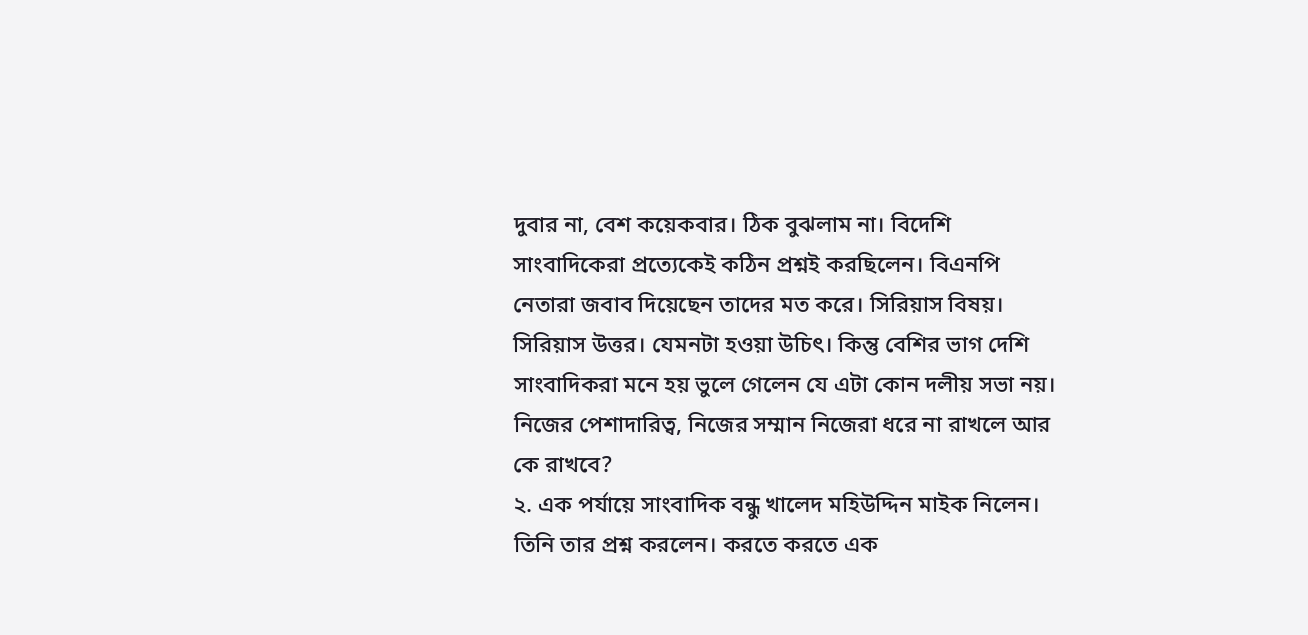দুবার না, বেশ কয়েকবার। ঠিক বুঝলাম না। বিদেশি সাংবাদিকেরা প্রত্যেকেই কঠিন প্রশ্নই করছিলেন। বিএনপি নেতারা জবাব দিয়েছেন তাদের মত করে। সিরিয়াস বিষয়। সিরিয়াস উত্তর। যেমনটা হওয়া উচিৎ। কিন্তু বেশির ভাগ দেশি সাংবাদিকরা মনে হয় ভুলে গেলেন যে এটা কোন দলীয় সভা নয়। নিজের পেশাদারিত্ব, নিজের সম্মান নিজেরা ধরে না রাখলে আর কে রাখবে?
২. এক পর্যায়ে সাংবাদিক বন্ধু খালেদ মহিউদ্দিন মাইক নিলেন। তিনি তার প্রশ্ন করলেন। করতে করতে এক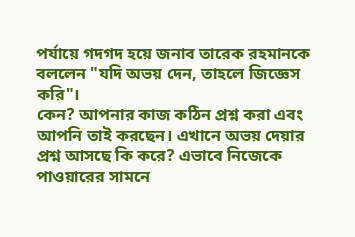পর্যায়ে গদগদ হয়ে জনাব তারেক রহমানকে বললেন "যদি অভয় দেন, তাহলে জিজ্ঞেস করি"।
কেন? আপনার কাজ কঠিন প্রশ্ন করা এবং আপনি তাই করছেন। এখানে অভয় দেয়ার প্রশ্ন আসছে কি করে? এভাবে নিজেকে পাওয়ারের সামনে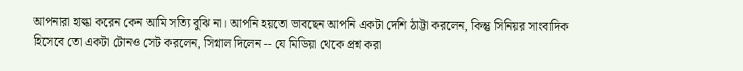আপনারা হাল্কা করেন কেন আমি সত্যি বুঝি না। আপনি হয়তো ভাবছেন আপনি একটা দেশি ঠাট্টা করলেন, কিন্তু সিনিয়র সাংবাদিক হিসেবে তো একটা টোনও সেট করলেন, সিগ্নাল দিলেন -- যে মিডিয়া থেকে প্রশ্ন করা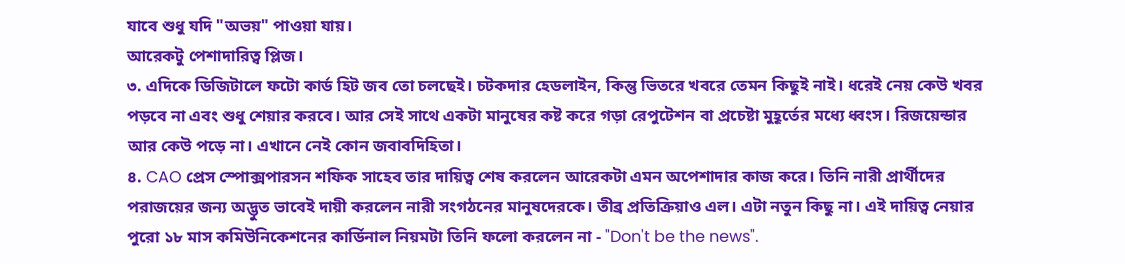যাবে শুধু যদি "অভয়" পাওয়া যায়।
আরেকটু পেশাদারিত্ব প্লিজ।
৩. এদিকে ডিজিটালে ফটো কার্ড হিট জব তো চলছেই। চটকদার হেডলাইন, কিন্তু ভিতরে খবরে তেমন কিছুই নাই। ধরেই নেয় কেউ খবর পড়বে না এবং শুধু শেয়ার করবে। আর সেই সাথে একটা মানুষের কষ্ট করে গড়া রেপুটেশন বা প্রচেষ্টা মুহূর্তের মধ্যে ধ্বংস। রিজয়েন্ডার আর কেউ পড়ে না। এখানে নেই কোন জবাবদিহিতা।
৪. CAO প্রেস স্পোক্সপারসন শফিক সাহেব তার দায়িত্ব শেষ করলেন আরেকটা এমন অপেশাদার কাজ করে। তিনি নারী প্রার্থীদের পরাজয়ের জন্য অদ্ভুত ভাবেই দায়ী করলেন নারী সংগঠনের মানুষদেরকে। তীব্র প্রতিক্রিয়াও এল। এটা নতুন কিছু না। এই দায়িত্ব নেয়ার পুরো ১৮ মাস কমিউনিকেশনের কার্ডিনাল নিয়মটা তিনি ফলো করলেন না - "Don't be the news".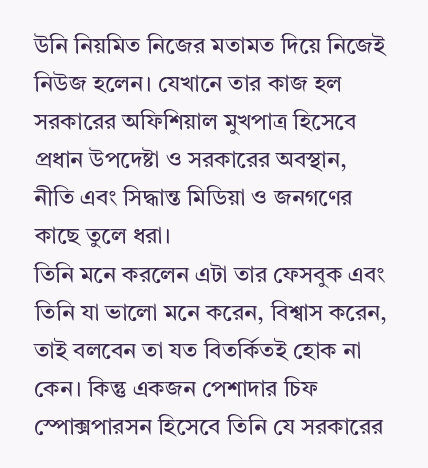উনি নিয়মিত নিজের মতামত দিয়ে নিজেই নিউজ হলেন। যেখানে তার কাজ হল সরকারের অফিশিয়াল মুখপাত্র হিসেবে প্রধান উপদেষ্টা ও সরকারের অবস্থান, নীতি এবং সিদ্ধান্ত মিডিয়া ও জনগণের কাছে তুলে ধরা।
তিনি মনে করলেন এটা তার ফেসবুক এবং তিনি যা ভালো মনে করেন, বিশ্বাস করেন, তাই বলবেন তা যত বিতর্কিতই হোক না কেন। কিন্তু একজন পেশাদার চিফ স্পোক্সপারসন হিসেবে তিনি যে সরকারের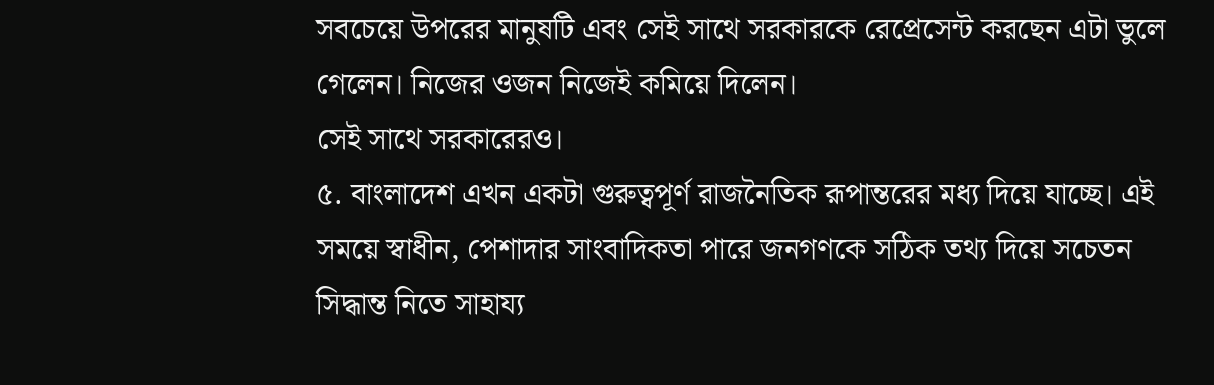সবচেয়ে উপরের মানুষটি এবং সেই সাথে সরকারকে রেপ্রেসেন্ট করছেন এটা ভুলে গেলেন। নিজের ওজন নিজেই কমিয়ে দিলেন।
সেই সাথে সরকারেরও।
৫. বাংলাদেশ এখন একটা গুরুত্বপূর্ণ রাজনৈতিক রূপান্তরের মধ্য দিয়ে যাচ্ছে। এই সময়ে স্বাধীন, পেশাদার সাংবাদিকতা পারে জনগণকে সঠিক তথ্য দিয়ে সচেতন সিদ্ধান্ত নিতে সাহায্য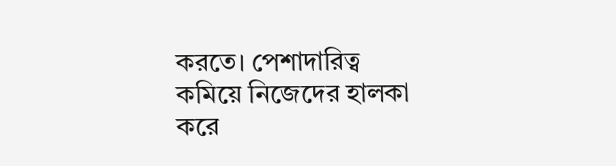করতে। পেশাদারিত্ব কমিয়ে নিজেদের হালকা করে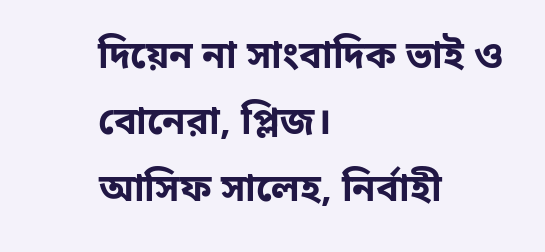দিয়েন না সাংবাদিক ভাই ও বোনেরা, প্লিজ।
আসিফ সালেহ, নির্বাহী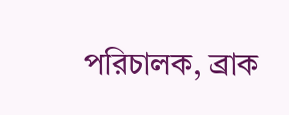পরিচালক, ব্রাক